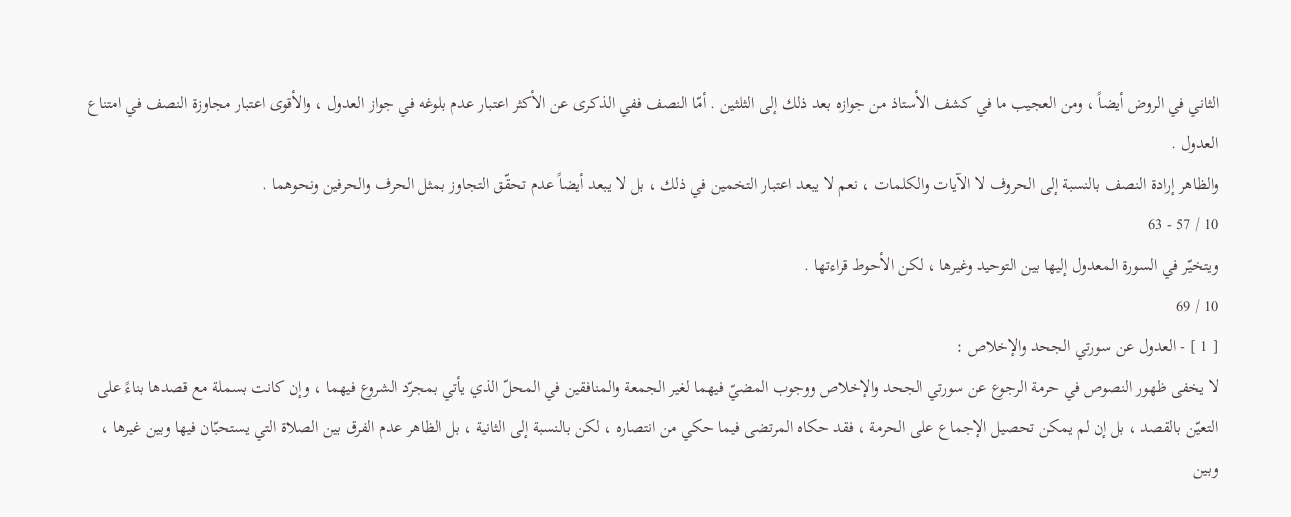الثاني في الروض أيضاً ، ومن العجيب ما في كشف الأستاذ من جوازه بعد ذلك إلى الثلثين . أمّا النصف ففي الذكرى عن الأكثر اعتبار عدم بلوغه في جواز العدول ، والأقوى اعتبار مجاوزة النصف في امتناع العدول .
والظاهر إرادة النصف بالنسبة إلى الحروف لا الآيات والكلمات ، نعم لا يبعد اعتبار التخمين في ذلك ، بل لا يبعد أيضاً عدم تحقّق التجاوز بمثل الحرف والحرفين ونحوهما .
10 / 57 - 63
ويتخيّر في السورة المعدول إليها بين التوحيد وغيرها ، لكن الأحوط قراءتها .
10 / 69
[ 1 ] - العدول عن سورتي الجحد والإخلاص :
لا يخفى ظهور النصوص في حرمة الرجوع عن سورتي الجحد والإخلاص ووجوب المضيّ فيهما لغير الجمعة والمنافقين في المحلّ الذي يأتي بمجرّد الشروع فيهما ، وإن كانت بسملة مع قصدها بناءً على التعيّن بالقصد ، بل إن لم يمكن تحصيل الإجماع على الحرمة ، فقد حكاه المرتضى فيما حكي من انتصاره ، لكن بالنسبة إلى الثانية ، بل الظاهر عدم الفرق بين الصلاة التي يستحبّان فيها وبين غيرها ، وبين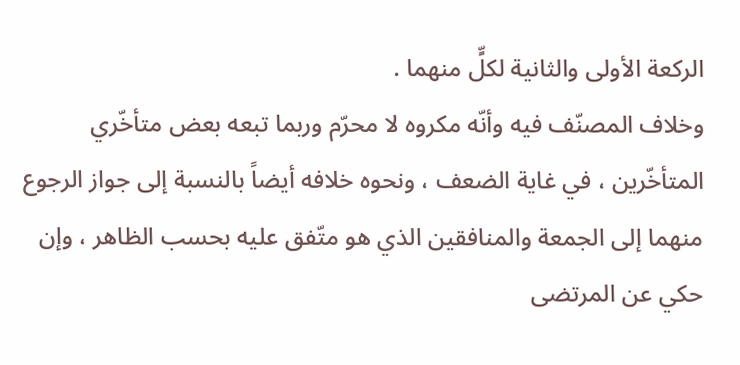الركعة الأولى والثانية لكلٍّ منهما .
وخلاف المصنّف فيه وأنّه مكروه لا محرّم وربما تبعه بعض متأخّري المتأخّرين ، في غاية الضعف ، ونحوه خلافه أيضاً بالنسبة إلى جواز الرجوع منهما إلى الجمعة والمنافقين الذي هو متّفق عليه بحسب الظاهر ، وإن حكي عن المرتضى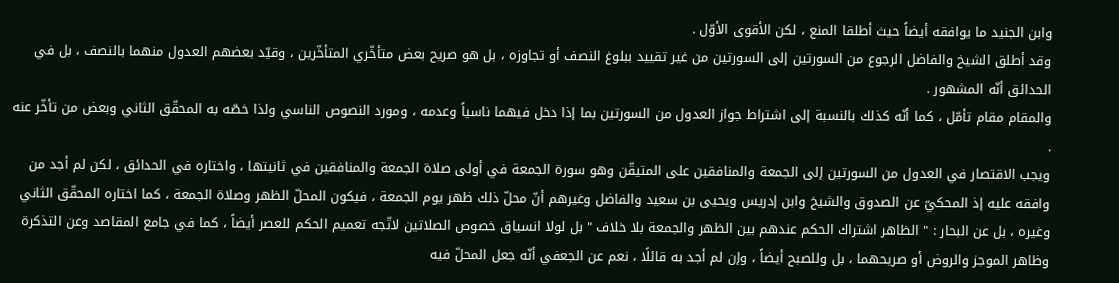وابن الجنيد ما يوافقه أيضاً حيث أطلقا المنع ، لكن الأقوى الأوّل .
وقد أطلق الشيخ والفاضل الرجوع من السورتين إلى السورتين من غير تقييد ببلوغ النصف أو تجاوزه ، بل هو صريح بعض متأخّري المتأخّرين ، وقيّد بعضهم العدول منهما بالنصف ، بل في الحدائق أنّه المشهور .
والمقام مقام تأمّل ، كما أنّه كذلك بالنسبة إلى اشتراط جواز العدول من السورتين بما إذا دخل فيهما ناسياً وعدمه ، ومورد النصوص الناسي ولذا خصّه به المحقّق الثاني وبعض من تأخّر عنه .
ويجب الاقتصار في العدول من السورتين إلى الجمعة والمنافقين على المتيقّن وهو سورة الجمعة في أولى صلاة الجمعة والمنافقين في ثانيتها ، واختاره في الحدائق ، لكن لم أجد من وافقه عليه إذ المحكيّ عن الصدوق والشيخ وابن إدريس ويحيى بن سعيد والفاضل وغيرهم أنّ محلّ ذلك ظهر يوم الجمعة ، فيكون المحلّ الظهر وصلاة الجمعة ، كما اختاره المحقّق الثاني وغيره ، بل عن البحار : " الظاهر اشتراك الحكم عندهم بين الظهر والجمعة بلا خلاف " بل لولا انسياق خصوص الصلاتين لاتّجه تعميم الحكم للعصر أيضاً ، كما في جامع المقاصد وعن التذكرة وظاهر الموجز والروض أو صريحهما ، بل وللصبح أيضاً ، وإن لم أجد به قائلًا ، نعم عن الجعفي أنّه جعل المحلّ فيه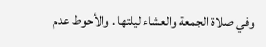وفي صلاة الجمعة والعشاء ليلتها . والأحوط عدم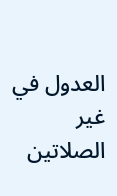العدول في غير الصلاتين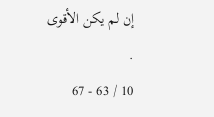إن لم يكن الأقوى .
10 / 63 - 67